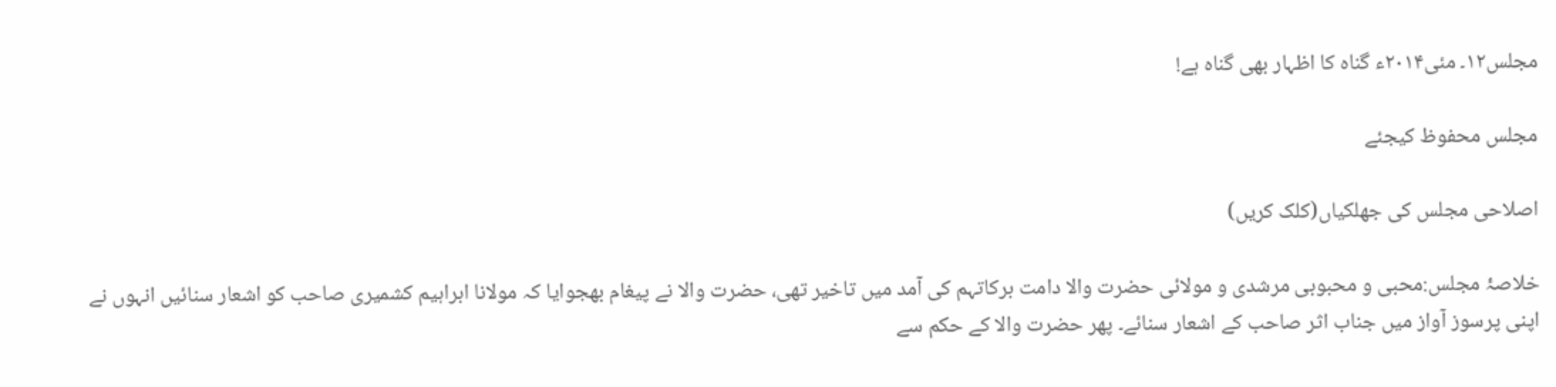مجلس۱۲۔ مئی۲۰۱۴ء گناہ کا اظہار بھی گناہ ہے!

مجلس محفوظ کیجئے

اصلاحی مجلس کی جھلکیاں(کلک کریں)

خلاصۂ مجلس:محبی و محبوبی مرشدی و مولائی حضرت والا دامت برکاتہم کی آمد میں تاخیر تھی، حضرت والا نے پیغام بھجوایا کہ مولانا ابراہیم کشمیری صاحب کو اشعار سنائیں انہوں نے اپنی پرسوز آواز میں جناب اثر صاحب کے اشعار سنائے۔ پھر حضرت والا کے حکم سے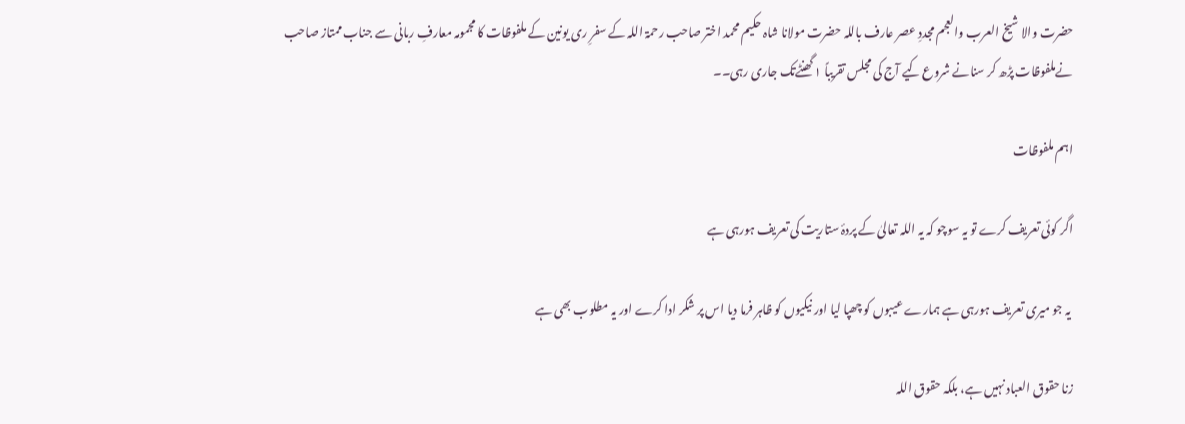حضرت والا شیخ العرب والعجم مجددِ عصر عارف باللہ حضرت مولانا شاہ حکیم محمد اختر صاحب رحمۃ اللہ کے سفرِ ری یونین کے ملفوظات کا مجمومہ معارفِ ربانی سے جناب ممتاز صاحب نےملفوظات پڑھ کر سنانے شروع کیے آج کی مجلس تقریباً ۱ گھنٹےتک جاری رہی۔۔

اہم ملفوظات

اگر کوئی تعریف کرے تو یہ سوچو کہ یہ اللہ تعالیٰ کے پردۂ ستاریت کی تعریف ہورہی ہے

 یہ جو میری تعریف ہورہی ہے ہمارے عیبوں کو چھپا لیا اور نیکیوں کو ظاہر فرما دیا اس پر شکر ادا کرے اور یہ مطلوب بھی ہے

زنا حقوق العباد نہیں ہے، بلکہ حقوق اللہ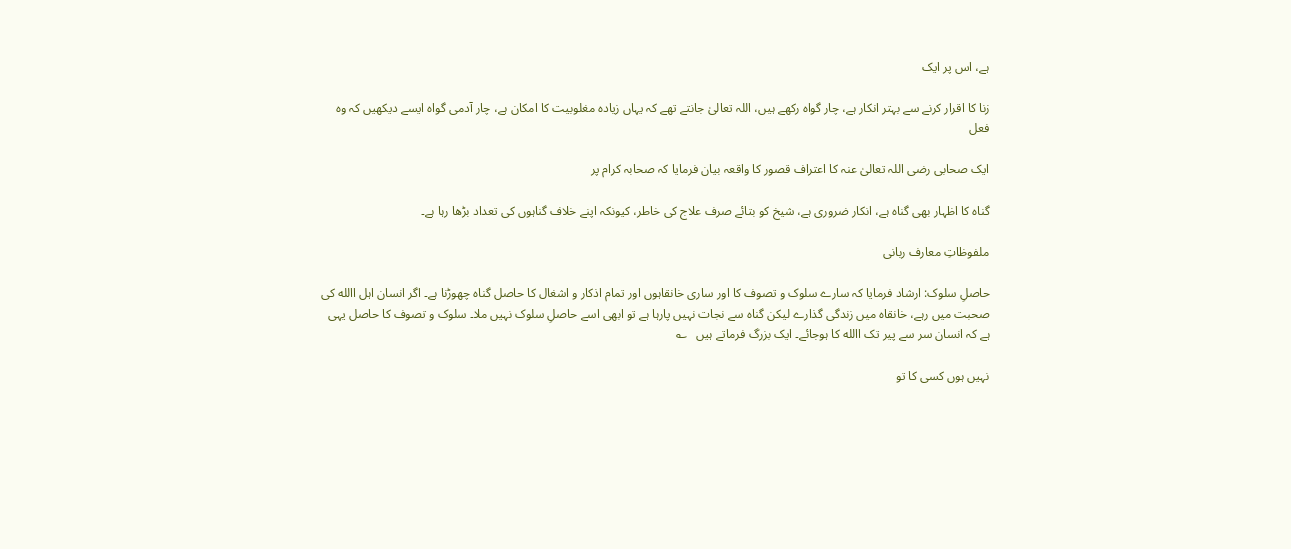ہے، اس پر ایک

زنا کا اقرار کرنے سے بہتر انکار ہے، چار گواہ رکھے ہیں، اللہ تعالیٰ جانتے تھے کہ یہاں زیادہ مغلوبیت کا امکان ہے، چار آدمی گواہ ایسے دیکھیں کہ وہ فعل

ایک صحابی رضی اللہ تعالیٰ عنہ کا اعتراف قصور کا واقعہ بیان فرمایا کہ صحابہ کرام پر

گناہ کا اظہار بھی گناہ ہے، انکار ضروری ہے، شیخ کو بتائے صرف علاج کی خاطر، کیونکہ اپنے خلاف گناہوں کی تعداد بڑھا رہا ہے۔

ملفوظاتِ معارف ربانی

حاصلِ سلوک: ارشاد فرمایا کہ سارے سلوک و تصوف کا اور ساری خانقاہوں اور تمام اذکار و اشغال کا حاصل گناہ چھوڑنا ہے۔ اگر انسان اہل االله کی صحبت میں رہے، خانقاہ میں زندگی گذارے لیکن گناہ سے نجات نہیں پارہا ہے تو ابھی اسے حاصلِ سلوک نہیں ملا۔ سلوک و تصوف کا حاصل یہی ہے کہ انسان سر سے پیر تک االله کا ہوجائے۔ ایک بزرگ فرماتے ہیں   ؎

نہیں ہوں کسی کا تو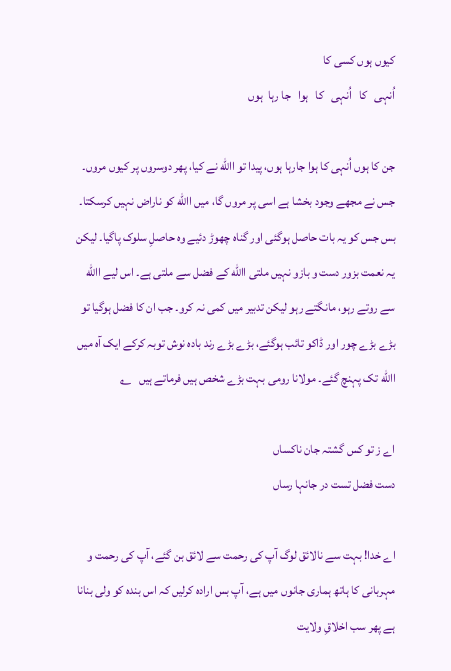کیوں ہوں کسی کا
اُنہی   کا   اُنہی   کا   ہوا   جا رہا  ہوں

جن کا ہوں اُنہی کا ہوا جارہا ہوں، پیدا تو االله نے کیا، پھر دوسروں پر کیوں مروں۔ جس نے مجھے وجود بخشا ہے اسی پر مروں گا، میں االله کو ناراض نہیں کرسکتا۔ بس جس کو یہ بات حاصل ہوگئی اور گناہ چھوڑ دئیے وہ حاصلِ سلوک پاگیا۔ لیکن یہ نعمت بزور دست و بازو نہیں ملتی االله کے فضل سے ملتی ہے۔ اس لیے االله سے روتے رہو، مانگتے رہو لیکن تدبیر میں کمی نہ کرو۔ جب ان کا فضل ہوگیا تو بڑے بڑے چور اور ڈاکو تائب ہوگئے، بڑے بڑے رند بادہ نوش توبہ کرکے ایک آہ میں االله تک پہنچ گئے۔ مولانا رومی بہت بڑے شخص ہیں فرماتے ہیں   ؎

اے ز تو کس گشتہ جان ناکساں
دست فضل تست در جانہا رساں

اے خدا! بہت سے نالائق لوگ آپ کی رحمت سے لائق بن گئے، آپ کی رحمت و مہربانی کا ہاتھ ہماری جانوں میں ہے، آپ بس ارادہ کرلیں کہ اس بندہ کو ولی بنانا ہے پھر سب اخلاقِ ولایت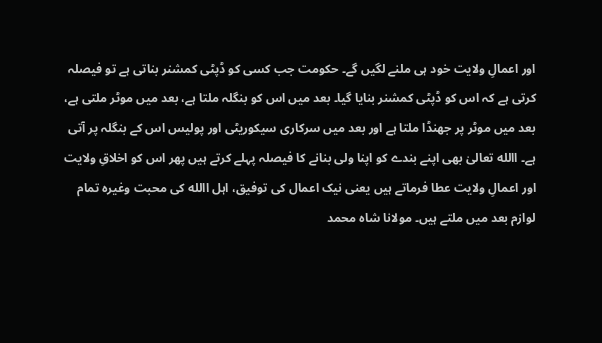اور اعمالِ ولایت خود ہی ملنے لگیں گے۔ حکومت جب کسی کو ڈپٹی کمشنر بناتی ہے تو فیصلہ کرتی ہے کہ اس کو ڈپٹی کمشنر بنایا گیا۔ بعد میں اس کو بنگلہ ملتا ہے، بعد میں موٹر ملتی ہے، بعد میں موٹر پر جھنڈا ملتا ہے اور بعد میں سرکاری سیکوریٹی اور پولیس اس کے بنگلہ پر آتی ہے۔ االله تعالیٰ بھی اپنے بندے کو اپنا ولی بنانے کا فیصلہ پہلے کرتے ہیں پھر اس کو اخلاقِ ولایت اور اعمالِ ولایت عطا فرماتے ہیں یعنی نیک اعمال کی توفیق، اہل االله کی محبت وغیرہ تمام لوازم بعد میں ملتے ہیں۔ مولانا شاہ محمد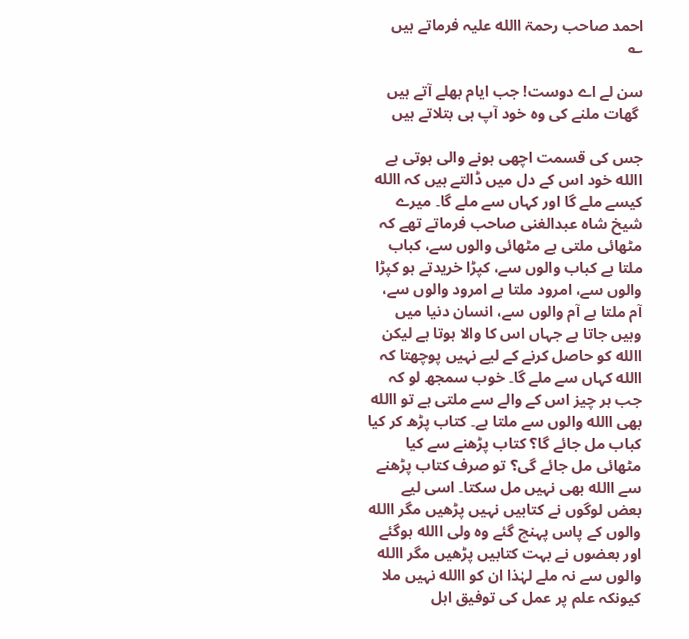احمد صاحب رحمۃ االله علیہ فرماتے ہیں   ؎

سن لے اے دوست! جب ایام بھلے آتے ہیں
 گھات ملنے کی وہ خود آپ ہی بتلاتے ہیں

جس کی قسمت اچھی ہونے والی ہوتی ہے االله خود اس کے دل میں ڈالتے ہیں کہ االله کیسے ملے گا اور کہاں سے ملے گا۔ میرے شیخ شاہ عبدالغنی صاحب فرماتے تھے کہ مٹھائی ملتی ہے مٹھائی والوں سے، کباب ملتا ہے کباب والوں سے، کپڑا خریدتے ہو کپڑا والوں سے، امرود ملتا ہے امرود والوں سے، آم ملتا ہے آم والوں سے، انسان دنیا میں وہیں جاتا ہے جہاں اس کا والا ہوتا ہے لیکن االله کو حاصل کرنے کے لیے نہیں پوچھتا کہ االله کہاں سے ملے گا۔ خوب سمجھ لو کہ جب ہر چیز اس کے والے سے ملتی ہے تو االله بھی االله والوں سے ملتا ہے۔ کتاب پڑھ کر کیا کباب مل جائے گا؟ کتاب پڑھنے سے کیا مٹھائی مل جائے گی؟ تو صرف کتاب پڑھنے سے االله بھی نہیں مل سکتا۔ اسی لیے بعض لوگوں نے کتابیں نہیں پڑھیں مگر االله والوں کے پاس پہنچ گئے وہ ولی االله ہوگئے اور بعضوں نے بہت کتابیں پڑھیں مگر االله والوں سے نہ ملے لہٰذا ان کو االله نہیں ملا کیونکہ علم پر عمل کی توفیق اہل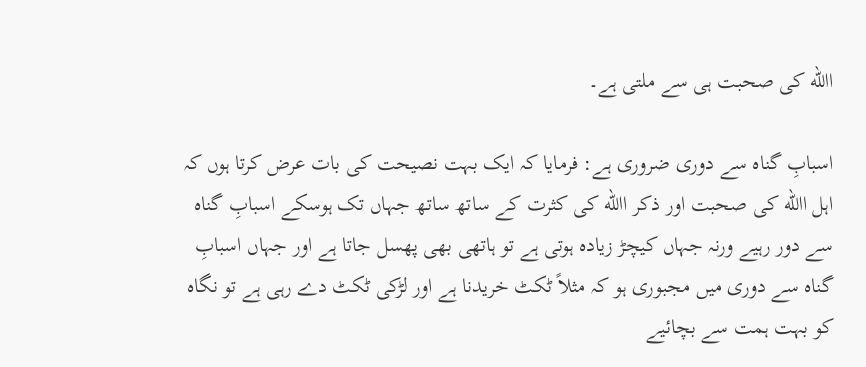االله کی صحبت ہی سے ملتی ہے۔

اسبابِ گناہ سے دوری ضروری ہے: فرمایا کہ ایک بہت نصیحت کی بات عرض کرتا ہوں کہ اہل االله کی صحبت اور ذکر االله کی کثرت کے ساتھ ساتھ جہاں تک ہوسکے اسبابِ گناہ سے دور رہیے ورنہ جہاں کیچڑ زیادہ ہوتی ہے تو ہاتھی بھی پھسل جاتا ہے اور جہاں اسبابِ گناہ سے دوری میں مجبوری ہو کہ مثلاً ٹکٹ خریدنا ہے اور لڑکی ٹکٹ دے رہی ہے تو نگاہ کو بہت ہمت سے بچائیے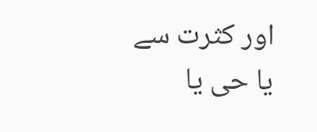اور کثرت سے یا حی یا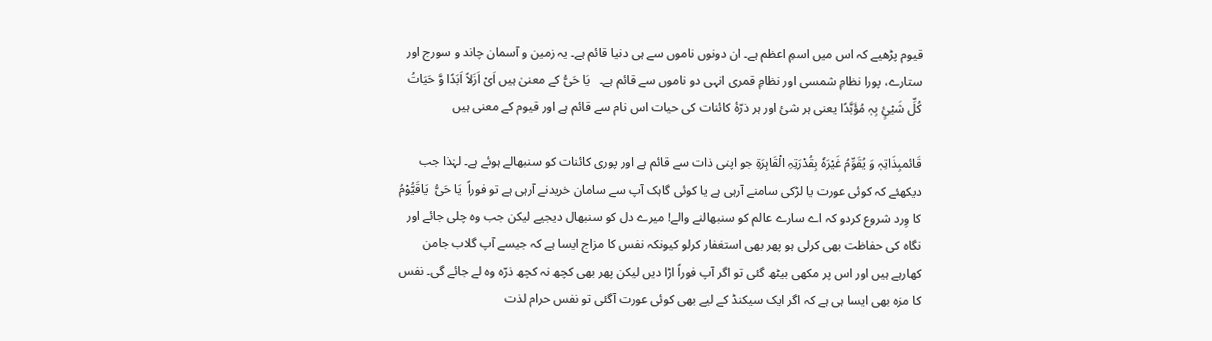قیوم پڑھیے کہ اس میں اسمِ اعظم ہے۔ ان دونوں ناموں سے ہی دنیا قائم ہے۔ یہ زمین و آسمان چاند و سورج اور ستارے، پورا نظامِ شمسی اور نظامِ قمری انہی دو ناموں سے قائم ہے۔   یَا حَیُّ کے معنیٰ ہیں اَیْ اَزَلاً اَبَدًا وَّ حَیَاتُ کُلِّ شَیْئٍ بِہٖ مُؤَبَّدًا یعنی ہر شیٔ اور ہر ذرّۂ کائنات کی حیات اس نام سے قائم ہے اور قیوم کے معنی ہیں

قَائمبِذَاتِہٖ وَ یُقَوِّمُ غَیْرَہٗ بِقُدْرَتِہِ الْقَاہِرَۃِ جو اپنی ذات سے قائم ہے اور پوری کائنات کو سنبھالے ہوئے ہے۔ لہٰذا جب دیکھئے کہ کوئی عورت یا لڑکی سامنے آرہی ہے یا کوئی گاہک آپ سے سامان خریدنے آرہی ہے تو فوراً  یَا حَیُّ  یَاقَیُّوْمُ  کا وِرد شروع کردو کہ اے سارے عالم کو سنبھالنے والے! میرے دل کو سنبھال دیجیے لیکن جب وہ چلی جائے اور نگاہ کی حفاظت بھی کرلی ہو پھر بھی استغفار کرلو کیونکہ نفس کا مزاج ایسا ہے کہ جیسے آپ گلاب جامن کھارہے ہیں اور اس پر مکھی بیٹھ گئی تو اگر آپ فوراً اڑا دیں لیکن پھر بھی کچھ نہ کچھ ذرّہ وہ لے جائے گی۔ نفس کا مزہ بھی ایسا ہی ہے کہ اگر ایک سیکنڈ کے لیے بھی کوئی عورت آگئی تو نفس حرام لذت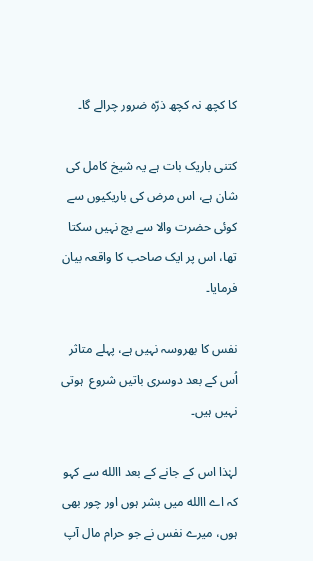کا کچھ نہ کچھ ذرّہ ضرور چرالے گا۔

کتنی باریک بات ہے یہ شیخ کامل کی شان ہے، اس مرض کی باریکیوں سے کوئی حضرت والا سے بچ نہیں سکتا تھا، اس پر ایک صاحب کا واقعہ بیان فرمایا۔

نفس کا بھروسہ نہیں ہے، پہلے متاثر اُس کے بعد دوسری باتیں شروع  ہوتی نہیں ہیں۔

لہٰذا اس کے جانے کے بعد االله سے کہو کہ اے االله میں بشر ہوں اور چور بھی ہوں، میرے نفس نے جو حرام مال آپ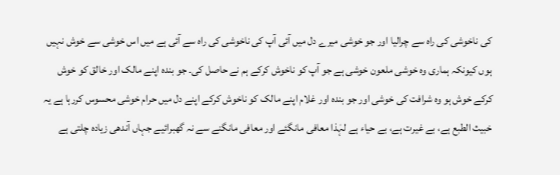کی ناخوشی کی راہ سے چرالیا اور جو خوشی میرے دل میں آئی آپ کی ناخوشی کی راہ سے آئی ہے میں اس خوشی سے خوش نہیں ہوں کیونکہ ہماری وہ خوشی ملعون خوشی ہے جو آپ کو ناخوش کرکے ہم نے حاصل کی۔ جو بندہ اپنے مالک اور خالق کو خوش کرکے خوش ہو وہ شرافت کی خوشی اور جو بندہ اور غلام اپنے مالک کو ناخوش کرکے اپنے دل میں حرام خوشی محسوس کررہا ہے یہ خبیث الطبع ہے، بے غیرت ہے، بے حیاء ہے لہٰذا معافی مانگئے اور معافی مانگنے سے نہ گھبرائیے جہاں آندھی زیادہ چلتی ہے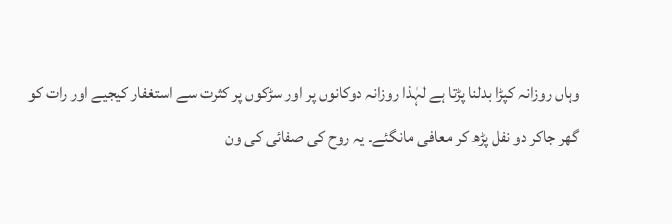وہاں روزانہ کپڑا بدلنا پڑتا ہے لہٰذا روزانہ دوکانوں پر اور سڑکوں پر کثرت سے استغفار کیجیے اور رات کو گھر جاکر دو نفل پڑھ کر معافی مانگئے۔ یہ روح کی صفائی کی ون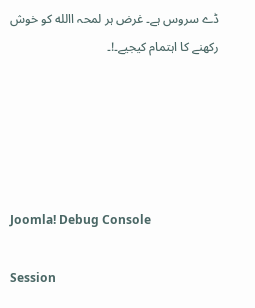ڈے سروس ہے۔ غرض ہر لمحہ االله کو خوش رکھنے کا اہتمام کیجیے۔!۔





Joomla! Debug Console

Session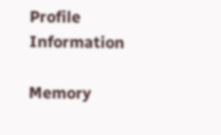Profile Information

Memory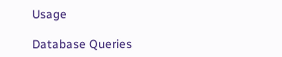Usage

Database Queries